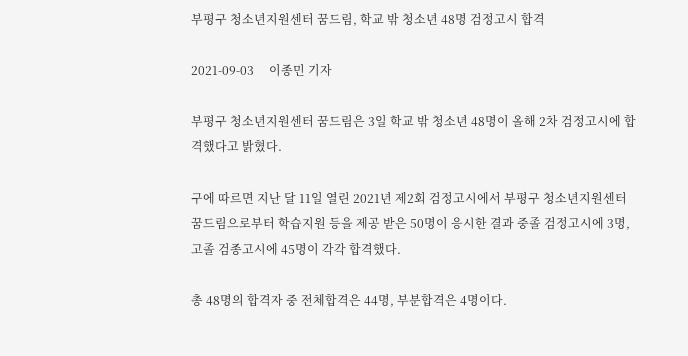부평구 청소년지원센터 꿈드림, 학교 밖 청소년 48명 검정고시 합격

2021-09-03     이종민 기자

부평구 청소년지원센터 꿈드림은 3일 학교 밖 청소년 48명이 올해 2차 검정고시에 합격했다고 밝혔다.

구에 따르면 지난 달 11일 열린 2021년 제2회 검정고시에서 부평구 청소년지원센터 꿈드림으로부터 학습지원 등을 제공 받은 50명이 응시한 결과 중졸 검정고시에 3명, 고졸 검종고시에 45명이 각각 합격했다.

총 48명의 합격자 중 전체합격은 44명, 부분합격은 4명이다.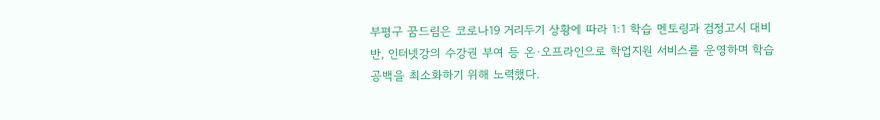부평구 꿈드림은 코로나19 거리두기 상황에 따라 1:1 학습 멘토링과 검정고시 대비반, 인터넷강의 수강권 부여 등 온·오프라인으로 학업지원 서비스를 운영하며 학습공백을 최소화하기 위해 노력했다.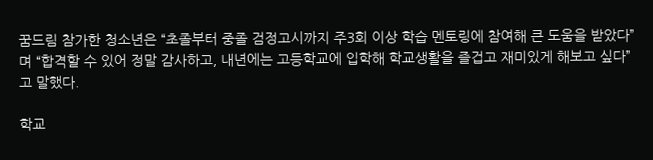꿈드림 참가한 청소년은 “초졸부터 중졸 검정고시까지 주3회 이상 학습 멘토링에 참여해 큰 도움을 받았다”며 “합격할 수 있어 정말 감사하고, 내년에는 고등학교에 입학해 학교생활을 즐겁고 재미있게 해보고 싶다”고 말했다.

학교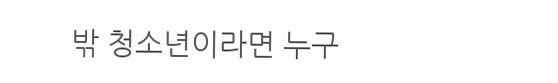밖 청소년이라면 누구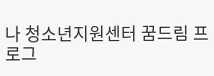나 청소년지원센터 꿈드림 프로그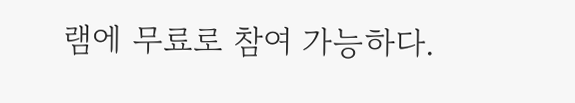램에 무료로 참여 가능하다.